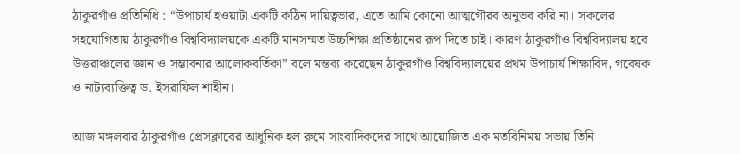ঠাকুরগাঁও প্রতিনিধি : “উপাচার্য হওয়াটা একটি কঠিন দায়িত্বভার, এতে আমি কোনো আত্মগৌরব অনুভব করি না। সকলের সহযোগিতায় ঠাকুরগাঁও বিশ্ববিদ্যালয়কে একটি মানসম্মত উচ্চশিক্ষা প্রতিষ্ঠানের রূপ দিতে চাই। কারণ ঠাকুরগাঁও বিশ্ববিদ্যালয় হবে উত্তরাঞ্চলের জ্ঞান ও সম্ভাবনার আলোকবর্তিকা” বলে মন্তব্য করেছেন ঠাকুরগাঁও বিশ্ববিদ্যালয়ের প্রথম উপাচার্য শিক্ষাবিদ, গবেষক ও নাট্যব্যক্তিত্ব ড. ইসরাফিল শাহীন।

আজ মঙ্গলবার ঠাকুরগাঁও প্রেসক্লাবের আধুনিক হল রুমে সাংবাদিকদের সাথে আয়োজিত এক মতবিনিময় সভায় তিনি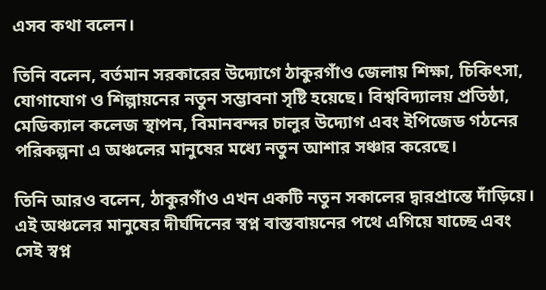এসব কথা বলেন।

তিনি বলেন, বর্তমান সরকারের উদ্যোগে ঠাকুরগাঁও জেলায় শিক্ষা, চিকিৎসা, যোগাযোগ ও শিল্পায়নের নতুন সম্ভাবনা সৃষ্টি হয়েছে। বিশ্ববিদ্যালয় প্রতিষ্ঠা, মেডিক্যাল কলেজ স্থাপন, বিমানবন্দর চালুর উদ্যোগ এবং ইপিজেড গঠনের পরিকল্পনা এ অঞ্চলের মানুষের মধ্যে নতুন আশার সঞ্চার করেছে।

তিনি আরও বলেন, ঠাকুরগাঁও এখন একটি নতুন সকালের দ্বারপ্রান্তে দাঁড়িয়ে। এই অঞ্চলের মানুষের দীর্ঘদিনের স্বপ্ন বাস্তবায়নের পথে এগিয়ে যাচ্ছে এবং সেই স্বপ্ন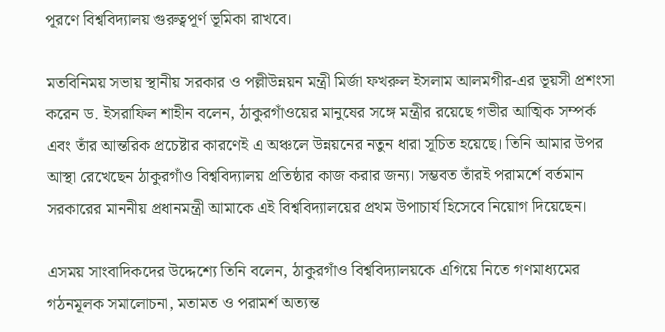পূরণে বিশ্ববিদ্যালয় গুরুত্বপূর্ণ ভূমিকা রাখবে।

মতবিনিময় সভায় স্থানীয় সরকার ও পল্লীউন্নয়ন মন্ত্রী মির্জা ফখরুল ইসলাম আলমগীর-এর ভূয়সী প্রশংসা করেন ড. ইসরাফিল শাহীন বলেন, ঠাকুরগাঁওয়ের মানুষের সঙ্গে মন্ত্রীর রয়েছে গভীর আত্মিক সম্পর্ক এবং তাঁর আন্তরিক প্রচেষ্টার কারণেই এ অঞ্চলে উন্নয়নের নতুন ধারা সূচিত হয়েছে। তিনি আমার উপর আস্থা রেখেছেন ঠাকুরগাঁও বিশ্ববিদ্যালয় প্রতিষ্ঠার কাজ করার জন্য। সম্ভবত তাঁরই পরামর্শে বর্তমান সরকারের মাননীয় প্রধানমন্ত্রী আমাকে এই বিশ্ববিদ্যালয়ের প্রথম উপাচার্য হিসেবে নিয়োগ দিয়েছেন।

এসময় সাংবাদিকদের উদ্দেশ্যে তিনি বলেন, ঠাকুরগাঁও বিশ্ববিদ্যালয়কে এগিয়ে নিতে গণমাধ্যমের গঠনমূলক সমালোচনা, মতামত ও পরামর্শ অত্যন্ত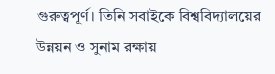গুরুত্বপূর্ণ। তিনি সবাইকে বিশ্ববিদ্যালয়ের উন্নয়ন ও সুনাম রক্ষায়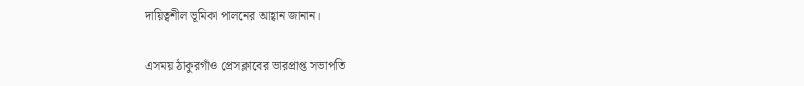দায়িত্বশীল ভূমিকা পালনের আহ্বান জানান।

এসময় ঠাকুরগাঁও প্রেসক্লাবের ভারপ্রাপ্ত সভাপতি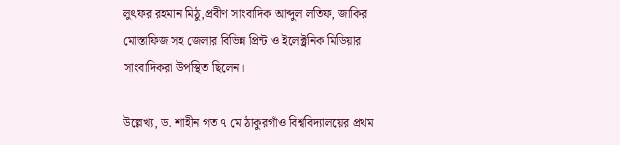লুৎফর রহমান মিঠু,প্রবীণ সাংবাদিক আব্দুল লতিফ, জাকির মোস্তাফিজ সহ জেলার বিভিন্ন প্রিন্ট ও ইলেক্ট্রনিক মিডিয়ার সাংবাদিকরা উপস্থিত ছিলেন।

উল্লেখ্য, ড. শাহীন গত ৭ মে ঠাকুরগাঁও বিশ্ববিদ্যালয়ের প্রথম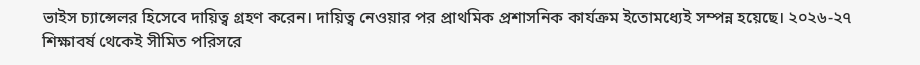ভাইস চ্যান্সেলর হিসেবে দায়িত্ব গ্রহণ করেন। দায়িত্ব নেওয়ার পর প্রাথমিক প্রশাসনিক কার্যক্রম ইতোমধ্যেই সম্পন্ন হয়েছে। ২০২৬-২৭ শিক্ষাবর্ষ থেকেই সীমিত পরিসরে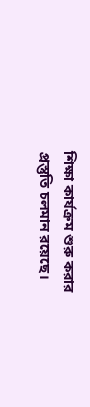শিক্ষা কার্যক্রম শুরু করার প্রস্তুতি চলমান রয়েছে।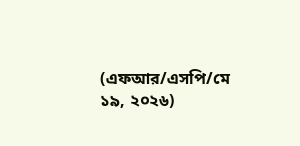(এফআর/এসপি/মে ১৯, ২০২৬)